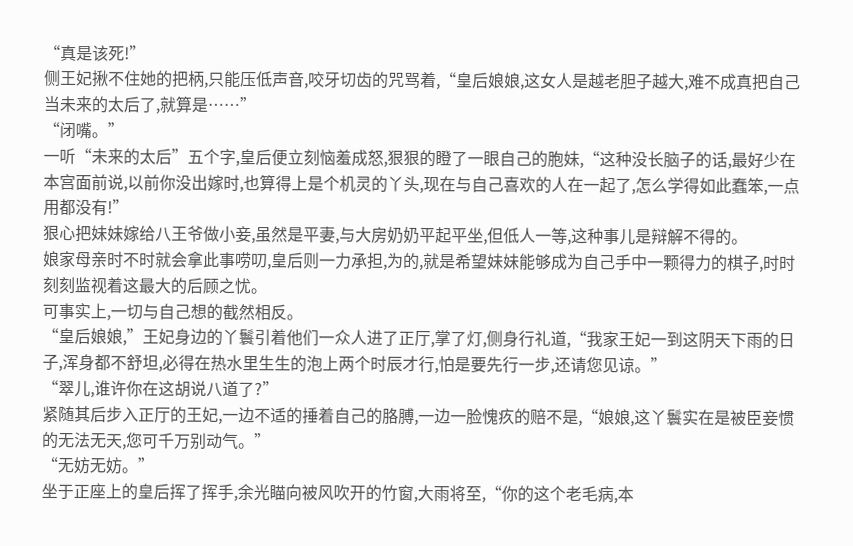“真是该死!”
侧王妃揪不住她的把柄,只能压低声音,咬牙切齿的咒骂着,“皇后娘娘,这女人是越老胆子越大,难不成真把自己当未来的太后了,就算是……”
“闭嘴。”
一听“未来的太后”五个字,皇后便立刻恼羞成怒,狠狠的瞪了一眼自己的胞妹,“这种没长脑子的话,最好少在本宫面前说,以前你没出嫁时,也算得上是个机灵的丫头,现在与自己喜欢的人在一起了,怎么学得如此蠢笨,一点用都没有!”
狠心把妹妹嫁给八王爷做小妾,虽然是平妻,与大房奶奶平起平坐,但低人一等,这种事儿是辩解不得的。
娘家母亲时不时就会拿此事唠叨,皇后则一力承担,为的,就是希望妹妹能够成为自己手中一颗得力的棋子,时时刻刻监视着这最大的后顾之忧。
可事实上,一切与自己想的截然相反。
“皇后娘娘,”王妃身边的丫鬟引着他们一众人进了正厅,掌了灯,侧身行礼道,“我家王妃一到这阴天下雨的日子,浑身都不舒坦,必得在热水里生生的泡上两个时辰才行,怕是要先行一步,还请您见谅。”
“翠儿,谁许你在这胡说八道了?”
紧随其后步入正厅的王妃,一边不适的捶着自己的胳膊,一边一脸愧疚的赔不是,“娘娘,这丫鬟实在是被臣妾惯的无法无天,您可千万别动气。”
“无妨无妨。”
坐于正座上的皇后挥了挥手,余光瞄向被风吹开的竹窗,大雨将至,“你的这个老毛病,本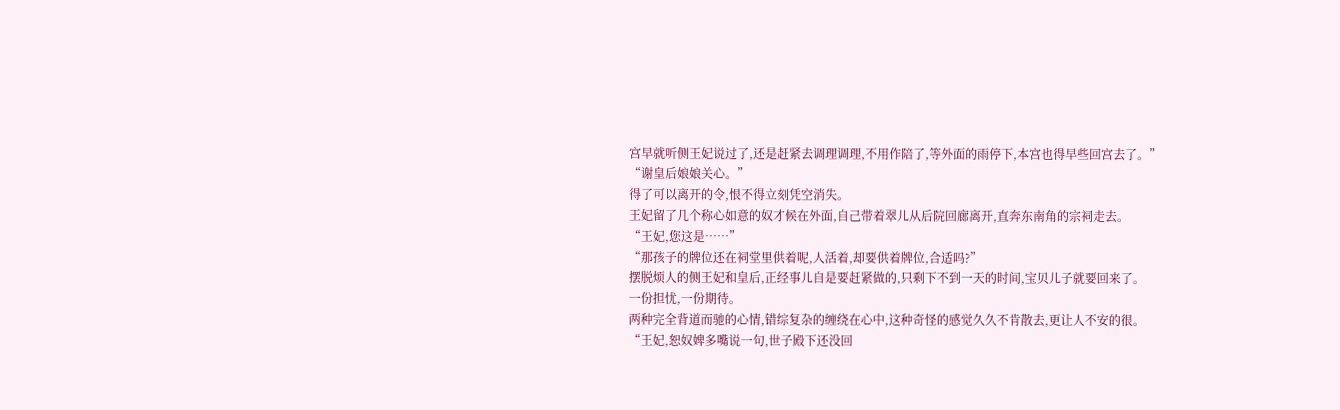宫早就听侧王妃说过了,还是赶紧去调理调理,不用作陪了,等外面的雨停下,本宫也得早些回宫去了。”
“谢皇后娘娘关心。”
得了可以离开的令,恨不得立刻凭空消失。
王妃留了几个称心如意的奴才候在外面,自己带着翠儿从后院回廊离开,直奔东南角的宗祠走去。
“王妃,您这是……”
“那孩子的牌位还在祠堂里供着呢,人活着,却要供着牌位,合适吗?”
摆脱烦人的侧王妃和皇后,正经事儿自是要赶紧做的,只剩下不到一天的时间,宝贝儿子就要回来了。
一份担忧,一份期待。
两种完全背道而驰的心情,错综复杂的缠绕在心中,这种奇怪的感觉久久不肯散去,更让人不安的很。
“王妃,恕奴婢多嘴说一句,世子殿下还没回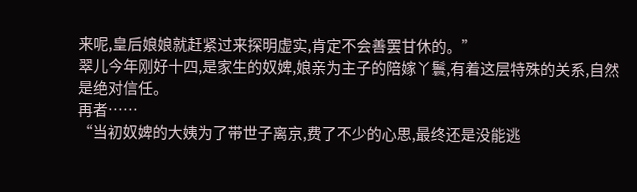来呢,皇后娘娘就赶紧过来探明虚实,肯定不会善罢甘休的。”
翠儿今年刚好十四,是家生的奴婢,娘亲为主子的陪嫁丫鬟,有着这层特殊的关系,自然是绝对信任。
再者……
“当初奴婢的大姨为了带世子离京,费了不少的心思,最终还是没能逃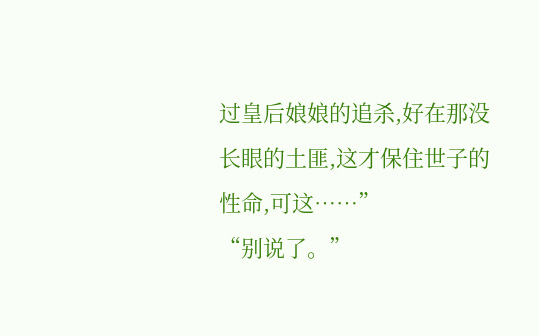过皇后娘娘的追杀,好在那没长眼的土匪,这才保住世子的性命,可这……”
“别说了。”